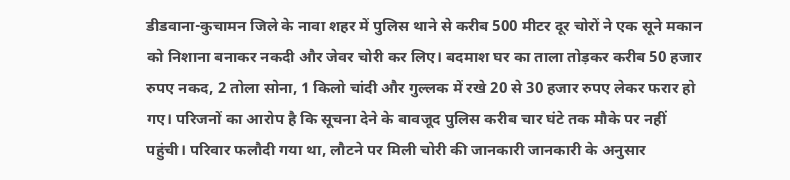डीडवाना-कुचामन जिले के नावा शहर में पुलिस थाने से करीब 500 मीटर दूर चोरों ने एक सूने मकान को निशाना बनाकर नकदी और जेवर चोरी कर लिए। बदमाश घर का ताला तोड़कर करीब 50 हजार रुपए नकद, 2 तोला सोना, 1 किलो चांदी और गुल्लक में रखे 20 से 30 हजार रुपए लेकर फरार हो गए। परिजनों का आरोप है कि सूचना देने के बावजूद पुलिस करीब चार घंटे तक मौके पर नहीं पहुंची। परिवार फलौदी गया था, लौटने पर मिली चोरी की जानकारी जानकारी के अनुसार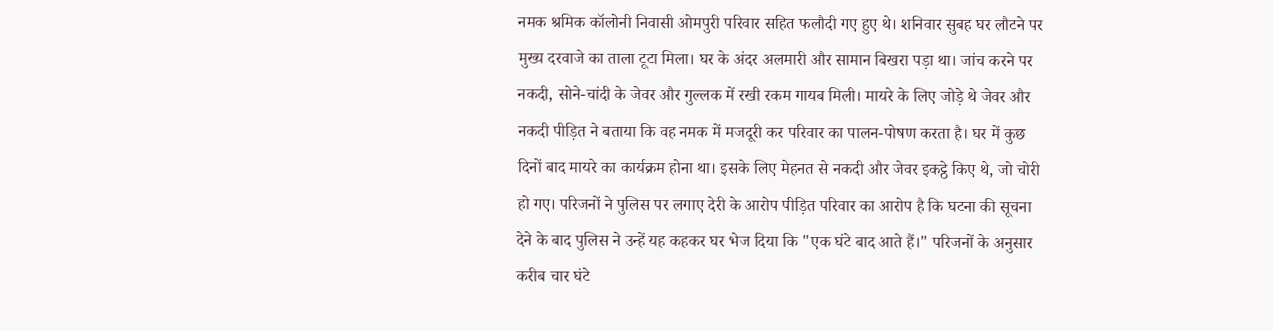नमक श्रमिक कॉलोनी निवासी ओमपुरी परिवार सहित फलौदी गए हुए थे। शनिवार सुबह घर लौटने पर मुख्य दरवाजे का ताला टूटा मिला। घर के अंदर अलमारी और सामान बिखरा पड़ा था। जांच करने पर नकदी, सोने-चांदी के जेवर और गुल्लक में रखी रकम गायब मिली। मायरे के लिए जोड़े थे जेवर और नकदी पीड़ित ने बताया कि वह नमक में मजदूरी कर परिवार का पालन-पोषण करता है। घर में कुछ दिनों बाद मायरे का कार्यक्रम होना था। इसके लिए मेहनत से नकदी और जेवर इकट्ठे किए थे, जो चोरी हो गए। परिजनों ने पुलिस पर लगाए देरी के आरोप पीड़ित परिवार का आरोप है कि घटना की सूचना देने के बाद पुलिस ने उन्हें यह कहकर घर भेज दिया कि "एक घंटे बाद आते हैं।" परिजनों के अनुसार करीब चार घंटे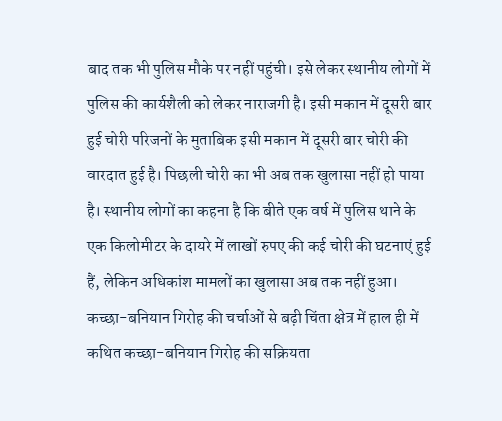बाद तक भी पुलिस मौके पर नहीं पहुंची। इसे लेकर स्थानीय लोगों में पुलिस की कार्यशैली को लेकर नाराजगी है। इसी मकान में दूसरी बार हुई चोरी परिजनों के मुताबिक इसी मकान में दूसरी बार चोरी की वारदात हुई है। पिछली चोरी का भी अब तक खुलासा नहीं हो पाया है। स्थानीय लोगों का कहना है कि बीते एक वर्ष में पुलिस थाने के एक किलोमीटर के दायरे में लाखों रुपए की कई चोरी की घटनाएं हुई हैं, लेकिन अधिकांश मामलों का खुलासा अब तक नहीं हुआ। कच्छा-बनियान गिरोह की चर्चाओं से बढ़ी चिंता क्षेत्र में हाल ही में कथित कच्छा-बनियान गिरोह की सक्रियता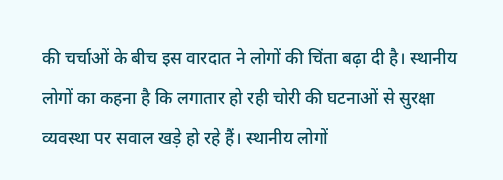की चर्चाओं के बीच इस वारदात ने लोगों की चिंता बढ़ा दी है। स्थानीय लोगों का कहना है कि लगातार हो रही चोरी की घटनाओं से सुरक्षा व्यवस्था पर सवाल खड़े हो रहे हैं। स्थानीय लोगों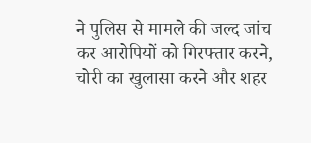ने पुलिस से मामले की जल्द जांच कर आरोपियों को गिरफ्तार करने, चोरी का खुलासा करने और शहर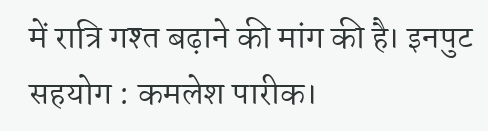में रात्रि गश्त बढ़ाने की मांग की है। इनपुट सहयोग : कमलेश पारीक।